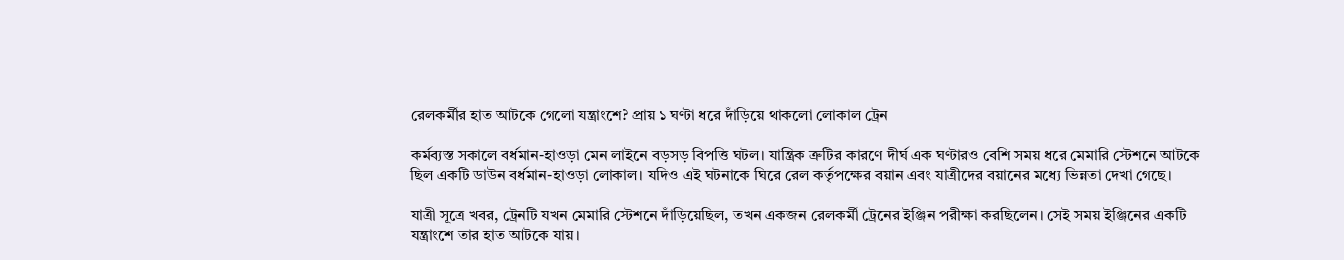রেলকর্মীর হাত আটকে গেলো যন্ত্রাংশে? প্রায় ১ ঘণ্টা ধরে দাঁড়িয়ে থাকলো লোকাল ট্রেন

কর্মব্যস্ত সকালে বর্ধমান-হাওড়া মেন লাইনে বড়সড় বিপত্তি ঘটল। যান্ত্রিক ত্রুটির কারণে দীর্ঘ এক ঘণ্টারও বেশি সময় ধরে মেমারি স্টেশনে আটকে ছিল একটি ডাউন বর্ধমান-হাওড়া লোকাল। যদিও এই ঘটনাকে ঘিরে রেল কর্তৃপক্ষের বয়ান এবং যাত্রীদের বয়ানের মধ্যে ভিন্নতা দেখা গেছে।

যাত্রী সূত্রে খবর, ট্রেনটি যখন মেমারি স্টেশনে দাঁড়িয়েছিল, তখন একজন রেলকর্মী ট্রেনের ইঞ্জিন পরীক্ষা করছিলেন। সেই সময় ইঞ্জিনের একটি যন্ত্রাংশে তার হাত আটকে যায়।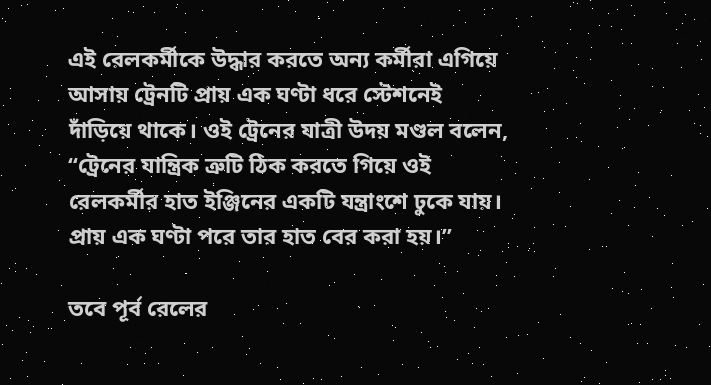এই রেলকর্মীকে উদ্ধার করতে অন্য কর্মীরা এগিয়ে আসায় ট্রেনটি প্রায় এক ঘণ্টা ধরে স্টেশনেই দাঁড়িয়ে থাকে। ওই ট্রেনের যাত্রী উদয় মণ্ডল বলেন, “ট্রেনের যান্ত্রিক ত্রুটি ঠিক করতে গিয়ে ওই রেলকর্মীর হাত ইঞ্জিনের একটি যন্ত্রাংশে ঢুকে যায়। প্রায় এক ঘণ্টা পরে তার হাত বের করা হয়।”

তবে পূর্ব রেলের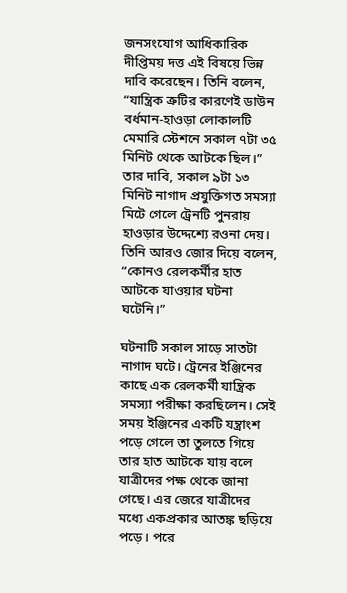জনসংযোগ আধিকারিক দীপ্তিময় দত্ত এই বিষয়ে ভিন্ন দাবি করেছেন। তিনি বলেন, “যান্ত্রিক ত্রুটির কারণেই ডাউন বর্ধমান-হাওড়া লোকালটি মেমারি স্টেশনে সকাল ৭টা ৩৫ মিনিট থেকে আটকে ছিল।” তার দাবি, সকাল ৯টা ১৩ মিনিট নাগাদ প্রযুক্তিগত সমস্যা মিটে গেলে ট্রেনটি পুনরায় হাওড়ার উদ্দেশ্যে রওনা দেয়। তিনি আরও জোর দিয়ে বলেন, “কোনও রেলকর্মীর হাত আটকে যাওয়ার ঘটনা ঘটেনি।”

ঘটনাটি সকাল সাড়ে সাতটা নাগাদ ঘটে। ট্রেনের ইঞ্জিনের কাছে এক রেলকর্মী যান্ত্রিক সমস্যা পরীক্ষা করছিলেন। সেই সময় ইঞ্জিনের একটি যন্ত্রাংশ পড়ে গেলে তা তুলতে গিয়ে তার হাত আটকে যায় বলে যাত্রীদের পক্ষ থেকে জানা গেছে। এর জেরে যাত্রীদের মধ্যে একপ্রকার আতঙ্ক ছড়িয়ে পড়ে। পরে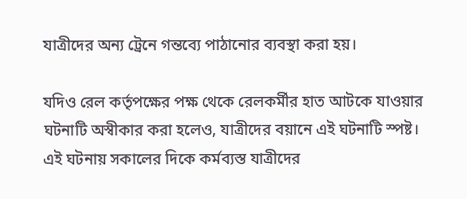যাত্রীদের অন্য ট্রেনে গন্তব্যে পাঠানোর ব্যবস্থা করা হয়।

যদিও রেল কর্তৃপক্ষের পক্ষ থেকে রেলকর্মীর হাত আটকে যাওয়ার ঘটনাটি অস্বীকার করা হলেও, যাত্রীদের বয়ানে এই ঘটনাটি স্পষ্ট। এই ঘটনায় সকালের দিকে কর্মব্যস্ত যাত্রীদের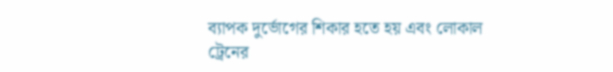ব্যাপক দুর্ভোগের শিকার হতে হয় এবং লোকাল ট্রেনের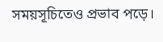সময়সূচিতেও প্রভাব পড়ে।